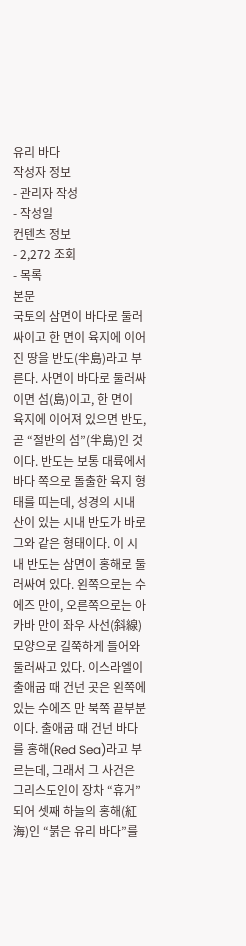유리 바다
작성자 정보
- 관리자 작성
- 작성일
컨텐츠 정보
- 2,272 조회
- 목록
본문
국토의 삼면이 바다로 둘러싸이고 한 면이 육지에 이어진 땅을 반도(半島)라고 부른다. 사면이 바다로 둘러싸이면 섬(島)이고, 한 면이 육지에 이어져 있으면 반도, 곧 “절반의 섬”(半島)인 것이다. 반도는 보통 대륙에서 바다 쪽으로 돌출한 육지 형태를 띠는데, 성경의 시내 산이 있는 시내 반도가 바로 그와 같은 형태이다. 이 시내 반도는 삼면이 홍해로 둘러싸여 있다. 왼쪽으로는 수에즈 만이, 오른쪽으로는 아카바 만이 좌우 사선(斜線) 모양으로 길쭉하게 들어와 둘러싸고 있다. 이스라엘이 출애굽 때 건넌 곳은 왼쪽에 있는 수에즈 만 북쪽 끝부분이다. 출애굽 때 건넌 바다를 홍해(Red Sea)라고 부르는데, 그래서 그 사건은 그리스도인이 장차 “휴거”되어 셋째 하늘의 홍해(紅海)인 “붉은 유리 바다”를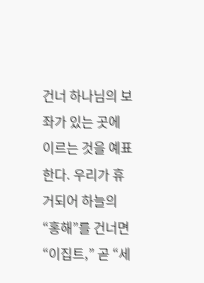건너 하나님의 보좌가 있는 곳에 이르는 것을 예표한다. 우리가 휴거되어 하늘의 “홍해”를 건너면 “이집트,” 곧 “세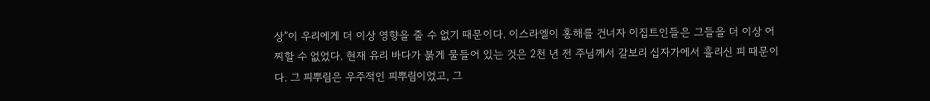상”이 우리에게 더 이상 영향을 줄 수 없기 때문이다. 이스라엘이 홍해를 건너자 이집트인들은 그들을 더 이상 어찌할 수 없었다. 현재 유리 바다가 붉게 물들어 있는 것은 2천 년 전 주님께서 갈보리 십자가에서 흘리신 피 때문이다. 그 피뿌림은 우주적인 피뿌림이었고, 그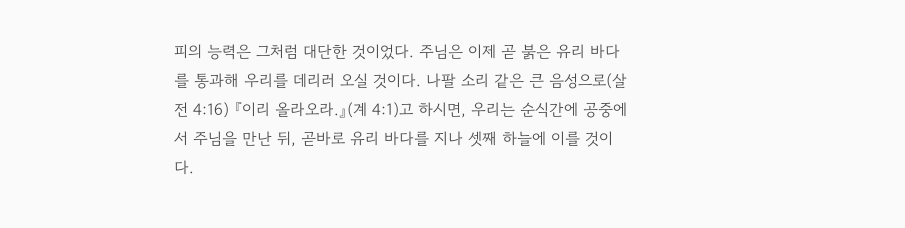피의 능력은 그처럼 대단한 것이었다. 주님은 이제 곧 붉은 유리 바다를 통과해 우리를 데리러 오실 것이다. 나팔 소리 같은 큰 음성으로(살전 4:16) 『이리 올라오라.』(계 4:1)고 하시면, 우리는 순식간에 공중에서 주님을 만난 뒤, 곧바로 유리 바다를 지나 셋째 하늘에 이를 것이다.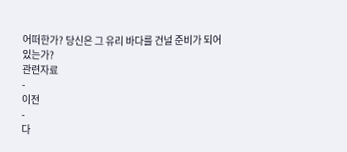어떠한가? 당신은 그 유리 바다를 건널 준비가 되어 있는가?
관련자료
-
이전
-
다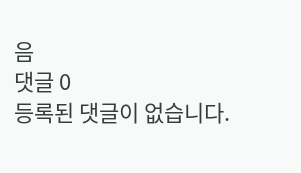음
댓글 0
등록된 댓글이 없습니다.